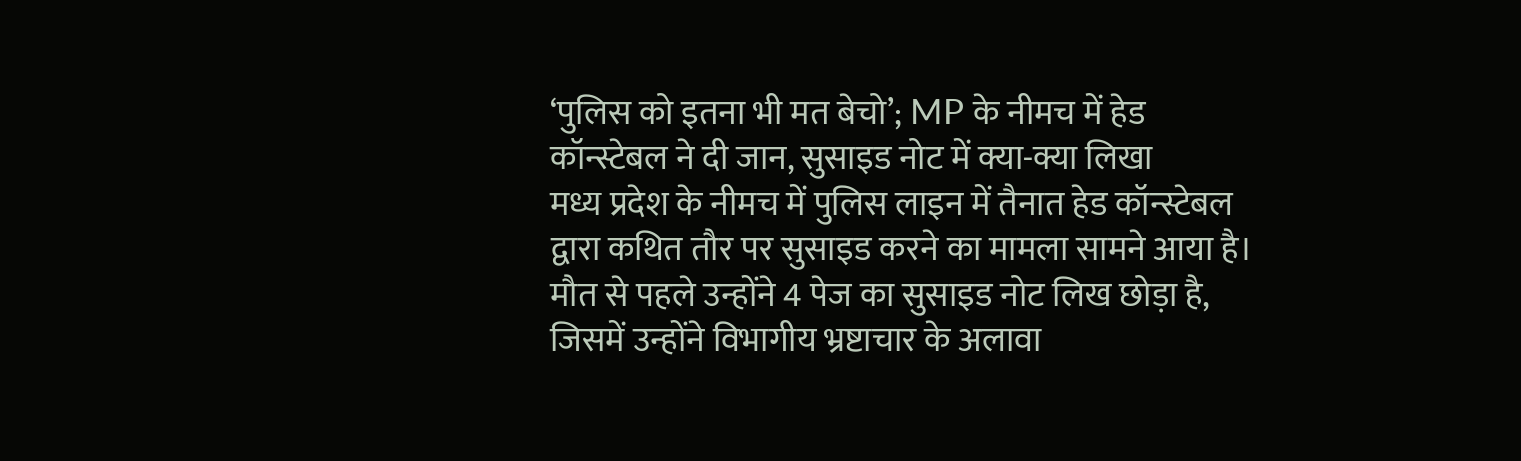‘पुलिस को इतना भी मत बेचो’; MP के नीमच में हेड कॉन्स्टेबल ने दी जान, सुसाइड नोट में क्या-क्या लिखा
मध्य प्रदेश के नीमच में पुलिस लाइन में तैनात हेड कॉन्स्टेबल द्वारा कथित तौर पर सुसाइड करने का मामला सामने आया है। मौत से पहले उन्होंने 4 पेज का सुसाइड नोट लिख छोड़ा है, जिसमें उन्होंने विभागीय भ्रष्टाचार के अलावा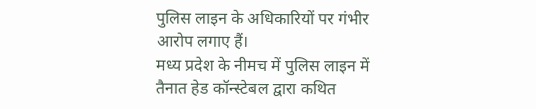पुलिस लाइन के अधिकारियों पर गंभीर आरोप लगाए हैं।
मध्य प्रदेश के नीमच में पुलिस लाइन में तैनात हेड कॉन्स्टेबल द्वारा कथित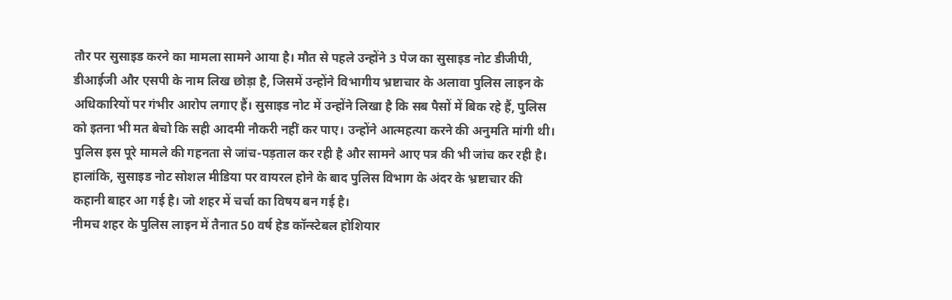तौर पर सुसाइड करने का मामला सामने आया है। मौत से पहले उन्होंने 3 पेज का सुसाइड नोट डीजीपी, डीआईजी और एसपी के नाम लिख छोड़ा है, जिसमें उन्होंने विभागीय भ्रष्टाचार के अलावा पुलिस लाइन के अधिकारियों पर गंभीर आरोप लगाए हैं। सुसाइड नोट में उन्होंने लिखा है कि सब पैसों में बिक रहे हैं, पुलिस को इतना भी मत बेचो कि सही आदमी नौकरी नहीं कर पाए। उन्होंने आत्महत्या करने की अनुमति मांगी थी। पुलिस इस पूरे मामले की गहनता से जांच-पड़ताल कर रही है और सामने आए पत्र की भी जांच कर रही है। हालांकि, सुसाइड नोट सोशल मीडिया पर वायरल होने के बाद पुलिस विभाग के अंदर के भ्रष्टाचार की कहानी बाहर आ गई है। जो शहर में चर्चा का विषय बन गई है।
नीमच शहर के पुलिस लाइन में तैनात 50 वर्ष हेड कॉन्स्टेबल होशियार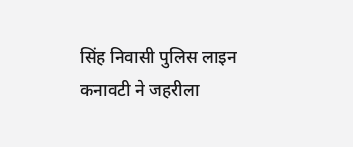सिंह निवासी पुलिस लाइन कनावटी ने जहरीला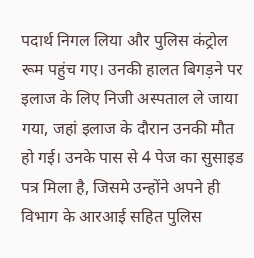पदार्थ निगल लिया और पुलिस कंट्रोल रूम पहुंच गए। उनकी हालत बिगड़ने पर इलाज के लिए निजी अस्पताल ले जाया गया, जहां इलाज के दौरान उनकी मौत हो गई। उनके पास से 4 पेज का सुसाइड पत्र मिला है, जिसमे उन्होंने अपने ही विभाग के आरआई सहित पुलिस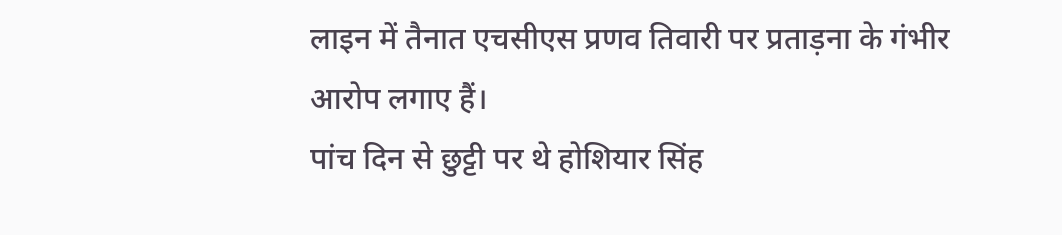लाइन में तैनात एचसीएस प्रणव तिवारी पर प्रताड़ना के गंभीर आरोप लगाए हैं।
पांच दिन से छुट्टी पर थे होशियार सिंह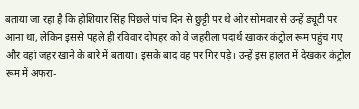बताया जा रहा है कि होशियार सिंह पिछले पांच दिन से छुट्टी पर थे ओर सोमवार से उन्हें ड्यूटी पर आना था, लेकिन इससे पहले ही रविवार दोपहर को वे जहरीला पदार्थ खाकर कंट्रोल रूम पहुंच गए और वहां जहर खाने के बारे में बताया। इसके बाद वह पर गिर पड़े। उन्हें इस हालत में देखकर कंट्रोल रूम में अफरा-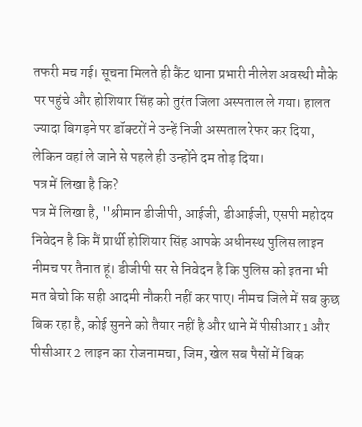तफरी मच गई। सूचना मिलते ही कैंट थाना प्रभारी नीलेश अवस्थी मौके पर पहुंचे और होशियार सिंह को तुरंत जिला अस्पताल ले गया। हालत ज्यादा बिगड़ने पर डॉक्टरों ने उन्हें निजी अस्पताल रेफर कर दिया, लेकिन वहां ले जाने से पहले ही उन्होंने दम तोड़ दिया।
पत्र में लिखा है कि?
पत्र में लिखा है, ''श्रीमान डीजीपी, आईजी, डीआईजी, एसपी महोदय निवेदन है कि मैं प्रार्थी होशियार सिंह आपके अधीनस्थ पुलिस लाइन नीमच पर तैनात हूं। डीजीपी सर से निवेदन है कि पुलिस को इतना भी मत बेचो कि सही आदमी नौकरी नहीं कर पाए। नीमच जिले में सब कुछ बिक रहा है, कोई सुनने को तैयार नहीं है और थाने में पीसीआर 1 और पीसीआर 2 लाइन का रोजनामचा, जिम, खेल सब पैसों में बिक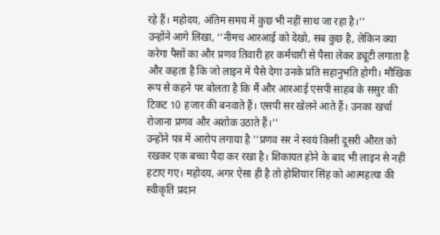रहे हैं। महोदय, अंतिम समय में कुछ भी नहीं साथ जा रहा है।''
उन्होंने आगे लिखा, ‘’नीमच आरआई को देखो, सब कुछ है, लेकिन क्या करेगा पैसों का और प्रणव तिवारी हर कर्मचारी से पैसा लेकर ड्यूटी लगाता है और कहता है कि जो लाइन में पैसे देगा उनके प्रति सहानुभति होगी। मौखिक रूप से कहने पर बोलता है कि मैं और आरआई एसपी साहब के ससुर की टिकट 10 हजार की बनवाते हैं। एसपी सर खेलने आते हैं। उनका खर्चा रोजाना प्रणव और अशोक उठाते हैं।''
उन्होंने पत्र में आरोप लगाया है ''प्रणव सर ने स्वयं किसी दूसरी औरत को रखकर एक बच्चा पैदा कर रखा है। शिकायत होने के बाद भी लाइन से नहीं हटाए गए। महोदय, अगर ऐसा ही है तो होशियार सिंह को आत्महत्या की स्वीकृति प्रदान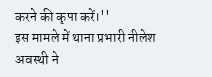करने की कृपा करें।''
इस मामले में थाना प्रभारी नीलेश अवस्थी ने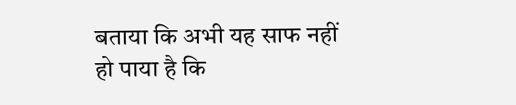बताया कि अभी यह साफ नहीं हो पाया है कि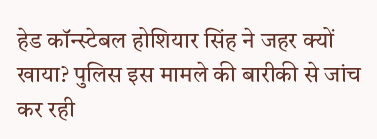हेड कॉन्स्टेबल होशियार सिंह ने जहर क्यों खाया? पुलिस इस मामले की बारीकी से जांच कर रही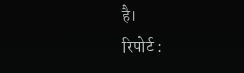है।
रिपोर्ट :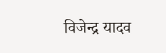विजेन्द्र यादव